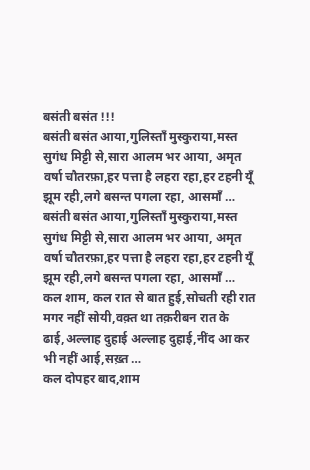बसंती बसंत !!!
बसंती बसंत आया,गुलिस्ताँ मुस्कुराया,मस्त सुगंध मिट्टी से,सारा आलम भर आया, अमृत वर्षा चौतरफ़ा,हर पत्ता है लहरा रहा,हर टहनी यूँ झूम रही,लगे बसन्त पगला रहा, आसमाँ …
बसंती बसंत आया,गुलिस्ताँ मुस्कुराया,मस्त सुगंध मिट्टी से,सारा आलम भर आया, अमृत वर्षा चौतरफ़ा,हर पत्ता है लहरा रहा,हर टहनी यूँ झूम रही,लगे बसन्त पगला रहा, आसमाँ …
कल शाम, कल रात से बात हुई,सोचती रही रात मगर नहीं सोयी,वक़्त था तक़रीबन रात के ढाई,अल्लाह दुहाई अल्लाह दुहाई,नींद आ कर भी नहीं आई,सख़्त …
कल दोपहर बाद,शाम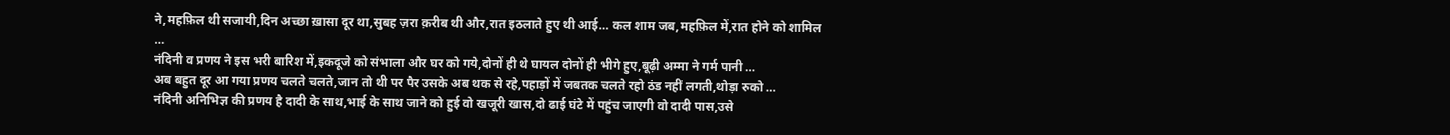ने,महफ़िल थी सजायी,दिन अच्छा ख़ासा दूर था,सुबह ज़रा क़रीब थी और,रात इठलाते हुए थी आई… कल शाम जब,महफ़िल में,रात होने को शामिल …
नंदिनी व प्रणय ने इस भरी बारिश में,इकदूजे को संभाला और घर को गये,दोनों ही थे घायल दोनों ही भीगे हुए,बूढ़ी अम्मा ने गर्म पानी …
अब बहुत दूर आ गया प्रणय चलते चलते,जान तो थी पर पैर उसके अब थक से रहे,पहाड़ों में जबतक चलते रहो ठंड नहीं लगती,थोड़ा रुको …
नंदिनी अनिभिज्ञ की प्रणय है दादी के साथ,भाई के साथ जाने को हुई वो खजूरी खास,दो ढाई घंटे में पहुंच जाएगी वो दादी पास,उसे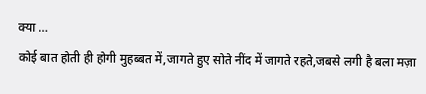क्या …
कोई बात होती ही होगी मुहब्बत में,जागते हुए सोते नींद में जागते रहते,जबसे लगी है बला मज़ा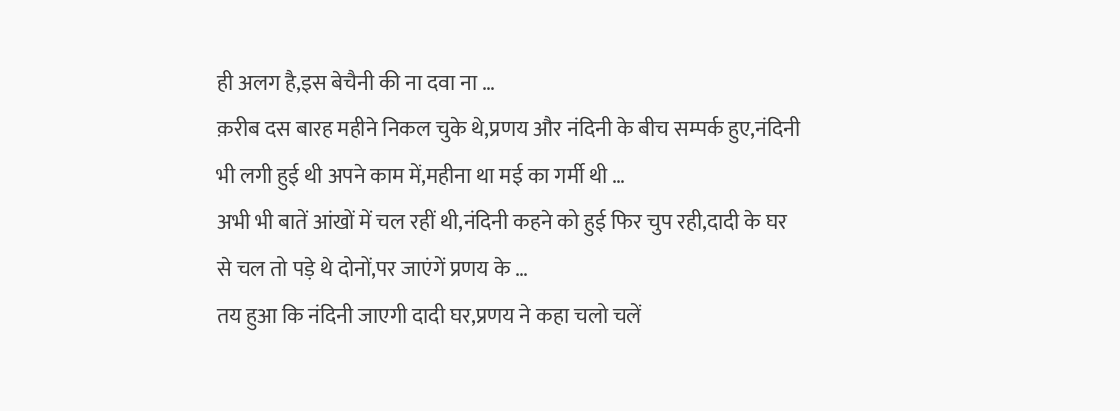ही अलग है,इस बेचैनी की ना दवा ना …
क़रीब दस बारह महीने निकल चुके थे,प्रणय और नंदिनी के बीच सम्पर्क हुए,नंदिनी भी लगी हुई थी अपने काम में,महीना था मई का गर्मी थी …
अभी भी बातें आंखों में चल रहीं थी,नंदिनी कहने को हुई फिर चुप रही,दादी के घर से चल तो पड़े थे दोनों,पर जाएंगें प्रणय के …
तय हुआ कि नंदिनी जाएगी दादी घर,प्रणय ने कहा चलो चलें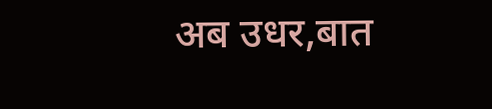अब उधर,बात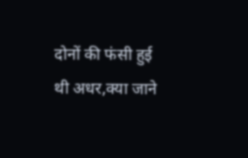दोनों की फंसी हुई थी अधर,क्या जाने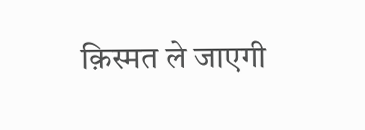क़िस्मत ले जाएगी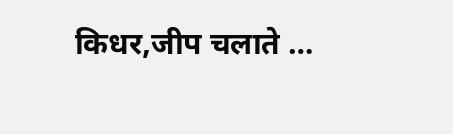किधर,जीप चलाते …